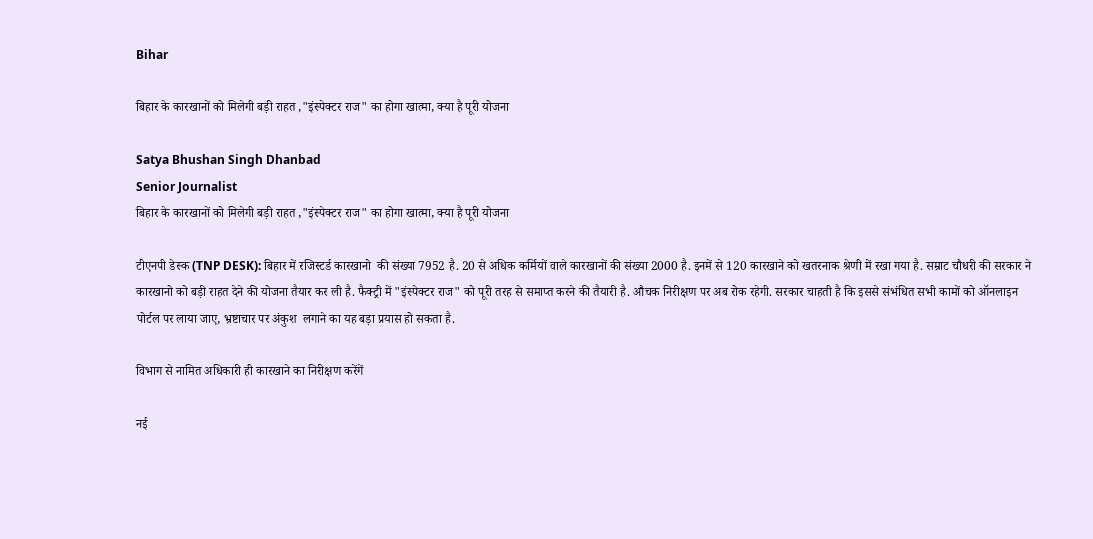Bihar

बिहार के कारखानों को मिलेगी बड़ी राहत ,"इंस्पेक्टर राज" का होगा खात्मा, क्या है पूरी योजना

Satya Bhushan Singh Dhanbad
Senior Journalist
बिहार के कारखानों को मिलेगी बड़ी राहत ,"इंस्पेक्टर राज" का होगा खात्मा, क्या है पूरी योजना

टीएनपी डेस्क (TNP DESK): बिहार में रजिस्टर्ड कारखानो  की संख्या 7952 है. 20 से अधिक कर्मियों वाले कारखानों की संख्या 2000 है. इनमें से 120 कारखाने को खतरनाक श्रेणी में रखा गया है. सम्राट चौधरी की सरकार ने कारखानो को बड़ी राहत देने की योजना तैयार कर ली है. फैक्ट्री में "इंस्पेक्टर राज" को पूरी तरह से समाप्त करने की तैयारी है. औचक निरीक्षण पर अब रोक रहेगी. सरकार चाहती है कि इससे संभंधित सभी कामों को ऑनलाइन पोर्टल पर लाया जाए, भ्रष्टाचार पर अंकुश  लगाने का यह बड़ा प्रयास हो सकता है.

विभाग से नामित अधिकारी ही कारखाने का निरीक्षण करेंगें

नई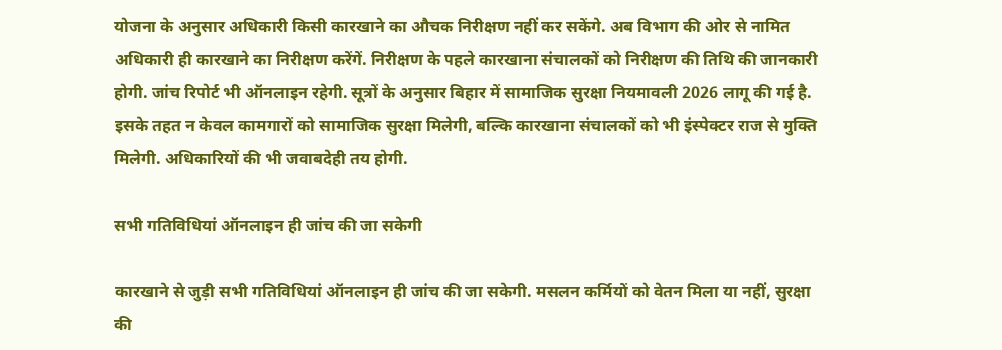योजना के अनुसार अधिकारी किसी कारखाने का औचक निरीक्षण नहीं कर सकेंगे. अब विभाग की ओर से नामित अधिकारी ही कारखाने का निरीक्षण करेंगें. निरीक्षण के पहले कारखाना संचालकों को निरीक्षण की तिथि की जानकारी होगी. जांच रिपोर्ट भी ऑनलाइन रहेगी. सूत्रों के अनुसार बिहार में सामाजिक सुरक्षा नियमावली 2026 लागू की गई है. इसके तहत न केवल कामगारों को सामाजिक सुरक्षा मिलेगी, बल्कि कारखाना संचालकों को भी इंस्पेक्टर राज से मुक्ति मिलेगी. अधिकारियों की भी जवाबदेही तय होगी.

सभी गतिविधियां ऑनलाइन ही जांच की जा सकेगी

कारखाने से जुड़ी सभी गतिविधियां ऑनलाइन ही जांच की जा सकेगी. मसलन कर्मियों को वेतन मिला या नहीं, सुरक्षा की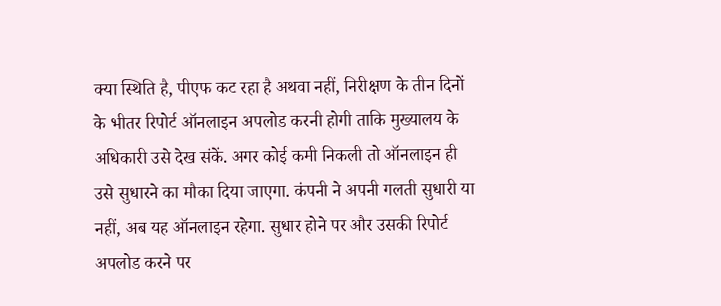क्या स्थिति है, पीएफ कट रहा है अथवा नहीं, निरीक्षण के तीन दिनों के भीतर रिपोर्ट ऑनलाइन अपलोड करनी होगी ताकि मुख्यालय के अधिकारी उसे देख संकें. अगर कोई कमी निकली तो ऑनलाइन ही उसे सुधारने का मौका दिया जाएगा. कंपनी ने अपनी गलती सुधारी या नहीं, अब यह ऑनलाइन रहेगा. सुधार होने पर और उसकी रिपोर्ट अपलोड करने पर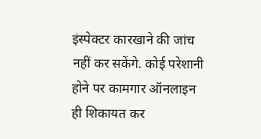इंस्पेक्टर कारखाने की जांच नहीं कर सकेंगे. कोई परेशानी होने पर कामगार ऑनलाइन ही शिकायत कर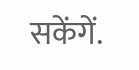सकेंगें.